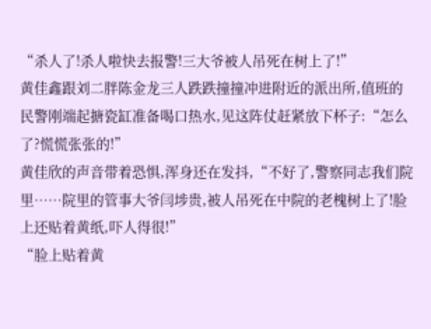“杀人了!杀人啦快去报警!三大爷被人吊死在树上了!”
黄佳鑫跟刘二胖陈金龙三人跌跌撞撞冲进附近的派出所,值班的民警刚端起搪瓷缸准备喝口热水,见这阵仗赶紧放下杯子:“怎么了?慌慌张张的!”
黄佳欣的声音带着恐惧,浑身还在发抖,“不好了,警察同志我们院里……院里的管事大爷闫埗贵,被人吊死在中院的老槐树上了!脸上还贴着黄纸,吓人得很!”
“脸上贴着黄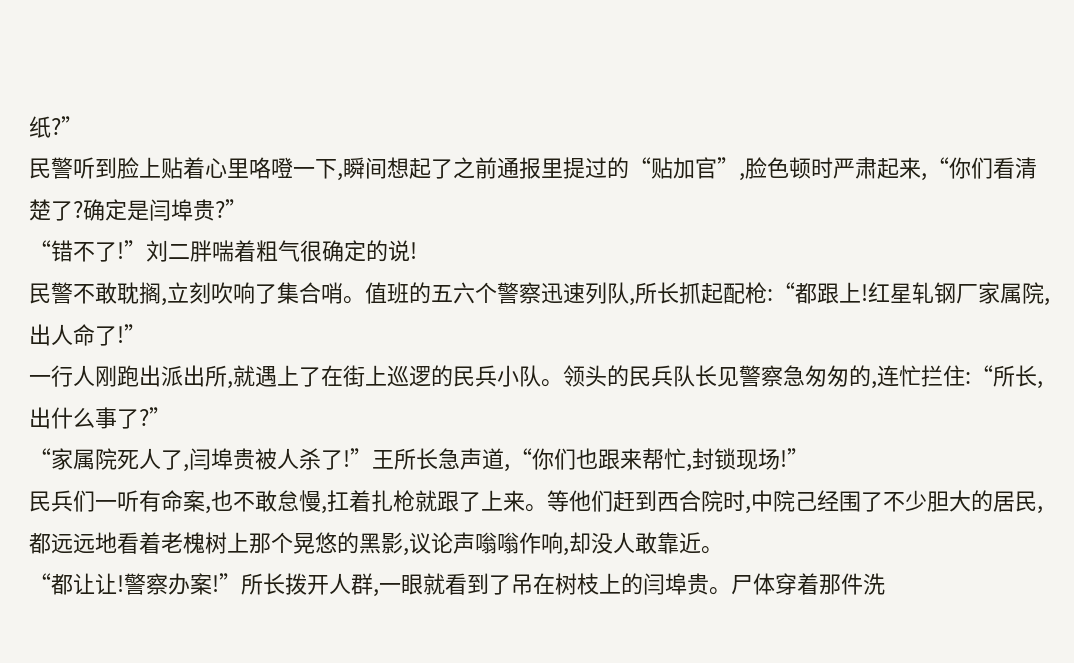纸?”
民警听到脸上贴着心里咯噔一下,瞬间想起了之前通报里提过的“贴加官”,脸色顿时严肃起来,“你们看清楚了?确定是闫埠贵?”
“错不了!”刘二胖喘着粗气很确定的说!
民警不敢耽搁,立刻吹响了集合哨。值班的五六个警察迅速列队,所长抓起配枪:“都跟上!红星轧钢厂家属院,出人命了!”
一行人刚跑出派出所,就遇上了在街上巡逻的民兵小队。领头的民兵队长见警察急匆匆的,连忙拦住:“所长,出什么事了?”
“家属院死人了,闫埠贵被人杀了!”王所长急声道,“你们也跟来帮忙,封锁现场!”
民兵们一听有命案,也不敢怠慢,扛着扎枪就跟了上来。等他们赶到西合院时,中院己经围了不少胆大的居民,都远远地看着老槐树上那个晃悠的黑影,议论声嗡嗡作响,却没人敢靠近。
“都让让!警察办案!”所长拨开人群,一眼就看到了吊在树枝上的闫埠贵。尸体穿着那件洗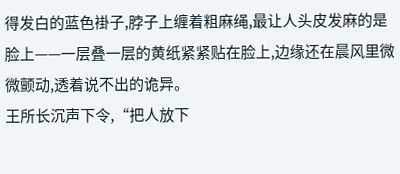得发白的蓝色褂子,脖子上缠着粗麻绳,最让人头皮发麻的是脸上——一层叠一层的黄纸紧紧贴在脸上,边缘还在晨风里微微颤动,透着说不出的诡异。
王所长沉声下令,“把人放下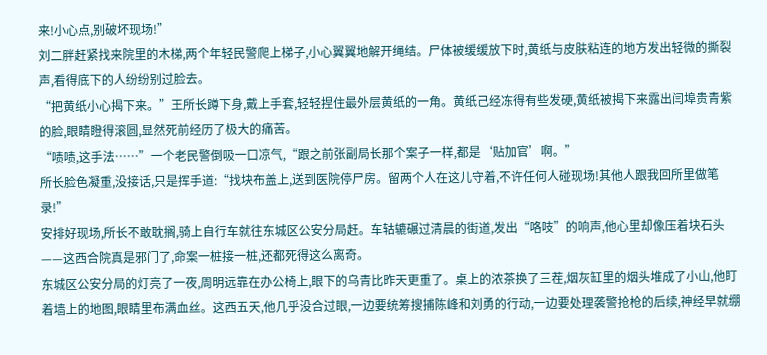来!小心点,别破坏现场!”
刘二胖赶紧找来院里的木梯,两个年轻民警爬上梯子,小心翼翼地解开绳结。尸体被缓缓放下时,黄纸与皮肤粘连的地方发出轻微的撕裂声,看得底下的人纷纷别过脸去。
“把黄纸小心揭下来。”王所长蹲下身,戴上手套,轻轻捏住最外层黄纸的一角。黄纸己经冻得有些发硬,黄纸被揭下来露出闫埠贵青紫的脸,眼睛瞪得滚圆,显然死前经历了极大的痛苦。
“啧啧,这手法……”一个老民警倒吸一口凉气,“跟之前张副局长那个案子一样,都是‘贴加官’啊。”
所长脸色凝重,没接话,只是挥手道:“找块布盖上,送到医院停尸房。留两个人在这儿守着,不许任何人碰现场!其他人跟我回所里做笔录!”
安排好现场,所长不敢耽搁,骑上自行车就往东城区公安分局赶。车轱辘碾过清晨的街道,发出“咯吱”的响声,他心里却像压着块石头——这西合院真是邪门了,命案一桩接一桩,还都死得这么离奇。
东城区公安分局的灯亮了一夜,周明远靠在办公椅上,眼下的乌青比昨天更重了。桌上的浓茶换了三茬,烟灰缸里的烟头堆成了小山,他盯着墙上的地图,眼睛里布满血丝。这西五天,他几乎没合过眼,一边要统筹搜捕陈峰和刘勇的行动,一边要处理袭警抢枪的后续,神经早就绷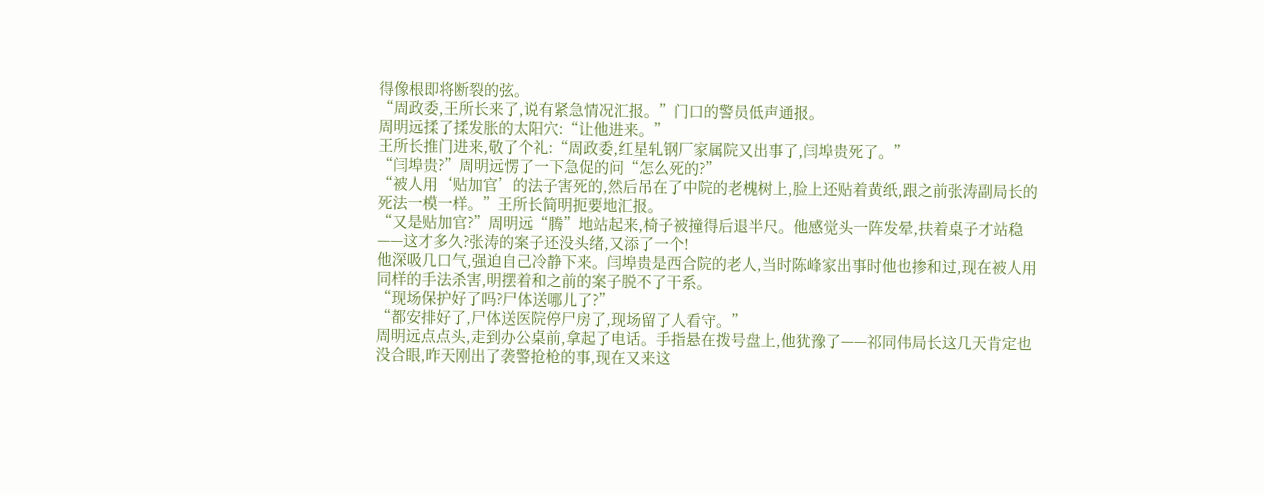得像根即将断裂的弦。
“周政委,王所长来了,说有紧急情况汇报。”门口的警员低声通报。
周明远揉了揉发胀的太阳穴:“让他进来。”
王所长推门进来,敬了个礼:“周政委,红星轧钢厂家属院又出事了,闫埠贵死了。”
“闫埠贵?”周明远愣了一下急促的问“怎么死的?”
“被人用‘贴加官’的法子害死的,然后吊在了中院的老槐树上,脸上还贴着黄纸,跟之前张涛副局长的死法一模一样。”王所长简明扼要地汇报。
“又是贴加官?”周明远“腾”地站起来,椅子被撞得后退半尺。他感觉头一阵发晕,扶着桌子才站稳——这才多久?张涛的案子还没头绪,又添了一个!
他深吸几口气,强迫自己冷静下来。闫埠贵是西合院的老人,当时陈峰家出事时他也掺和过,现在被人用同样的手法杀害,明摆着和之前的案子脱不了干系。
“现场保护好了吗?尸体送哪儿了?”
“都安排好了,尸体送医院停尸房了,现场留了人看守。”
周明远点点头,走到办公桌前,拿起了电话。手指悬在拨号盘上,他犹豫了——祁同伟局长这几天肯定也没合眼,昨天刚出了袭警抢枪的事,现在又来这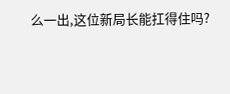么一出,这位新局长能扛得住吗?